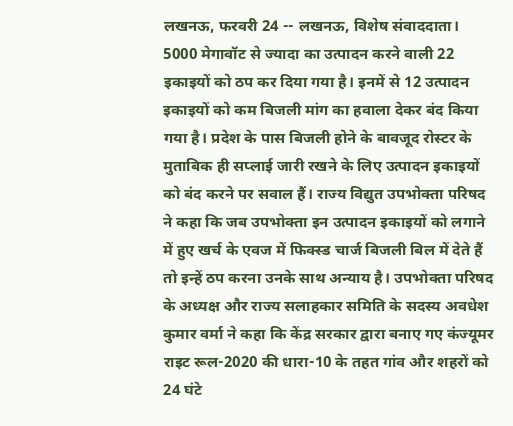लखनऊ, फरवरी 24 -- लखनऊ, विशेष संवाददाता। 5000 मेगावॉट से ज्यादा का उत्पादन करने वाली 22 इकाइयों को ठप कर दिया गया है। इनमें से 12 उत्पादन इकाइयों को कम बिजली मांग का हवाला देकर बंद किया गया है। प्रदेश के पास बिजली होने के बावजूद रोस्टर के मुताबिक ही सप्लाई जारी रखने के लिए उत्पादन इकाइयों को बंद करने पर सवाल हैं। राज्य विद्युत उपभोक्ता परिषद ने कहा कि जब उपभोक्ता इन उत्पादन इकाइयों को लगाने में हुए खर्च के एवज में फिक्स्ड चार्ज बिजली बिल में देते हैं तो इन्हें ठप करना उनके साथ अन्याय है। उपभोक्ता परिषद के अध्यक्ष और राज्य सलाहकार समिति के सदस्य अवधेश कुमार वर्मा ने कहा कि केंद्र सरकार द्वारा बनाए गए कंज्यूमर राइट रूल-2020 की धारा-10 के तहत गांव और शहरों को 24 घंटे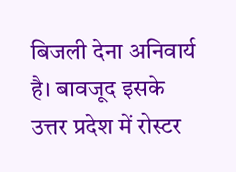बिजली देना अनिवार्य है। बावजूद इसके उत्तर प्रदेश में रोस्टर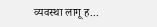व्यवस्था लागू ह...